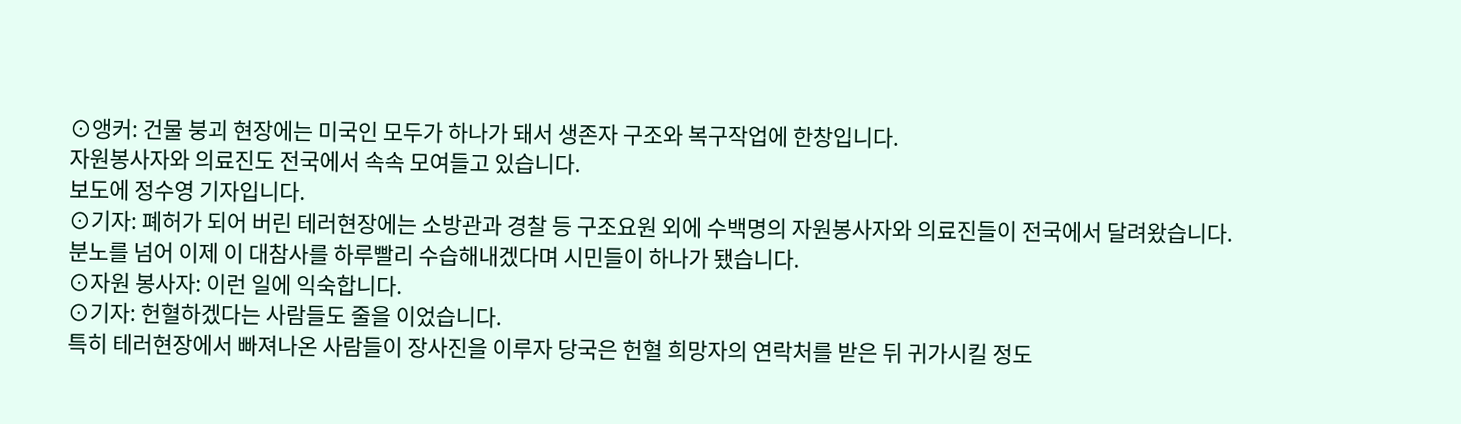⊙앵커: 건물 붕괴 현장에는 미국인 모두가 하나가 돼서 생존자 구조와 복구작업에 한창입니다.
자원봉사자와 의료진도 전국에서 속속 모여들고 있습니다.
보도에 정수영 기자입니다.
⊙기자: 폐허가 되어 버린 테러현장에는 소방관과 경찰 등 구조요원 외에 수백명의 자원봉사자와 의료진들이 전국에서 달려왔습니다.
분노를 넘어 이제 이 대참사를 하루빨리 수습해내겠다며 시민들이 하나가 됐습니다.
⊙자원 봉사자: 이런 일에 익숙합니다.
⊙기자: 헌혈하겠다는 사람들도 줄을 이었습니다.
특히 테러현장에서 빠져나온 사람들이 장사진을 이루자 당국은 헌혈 희망자의 연락처를 받은 뒤 귀가시킬 정도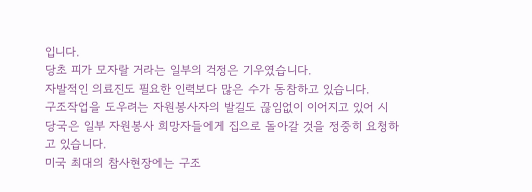입니다.
당초 피가 모자랄 거라는 일부의 걱정은 기우였습니다.
자발적인 의료진도 필요한 인력보다 많은 수가 동참하고 있습니다.
구조작업을 도우려는 자원봉사자의 발길도 끊임없이 이어지고 있어 시 당국은 일부 자원봉사 희망자들에게 집으로 돌아갈 것을 정중히 요청하고 있습니다.
미국 최대의 참사현장에는 구조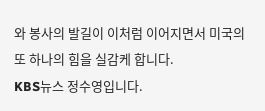와 봉사의 발길이 이처럼 이어지면서 미국의 또 하나의 힘을 실감케 합니다.
KBS뉴스 정수영입니다.